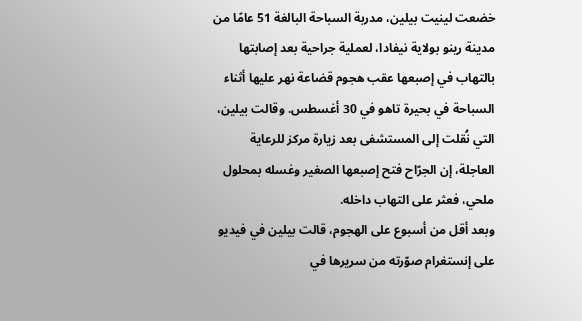خضعت لينيت بيلين، مدربة السباحة البالغة 51 عامًا من مدينة رينو بولاية نيفادا، لعملية جراحية بعد إصابتها بالتهاب في إصبعها عقب هجوم قضاعة نهر عليها أثناء السباحة في بحيرة تاهو في 30 أغسطس. وقالت بيلين، التي نُقلت إلى المستشفى بعد زيارة مركز للرعاية العاجلة، إن الجرّاح فتح إصبعها الصغير وغسله بمحلول ملحي، فعثر على التهاب داخله.
وبعد أقل من أسبوع على الهجوم، قالت بيلين في فيديو على إنستغرام صوّرته من سريرها في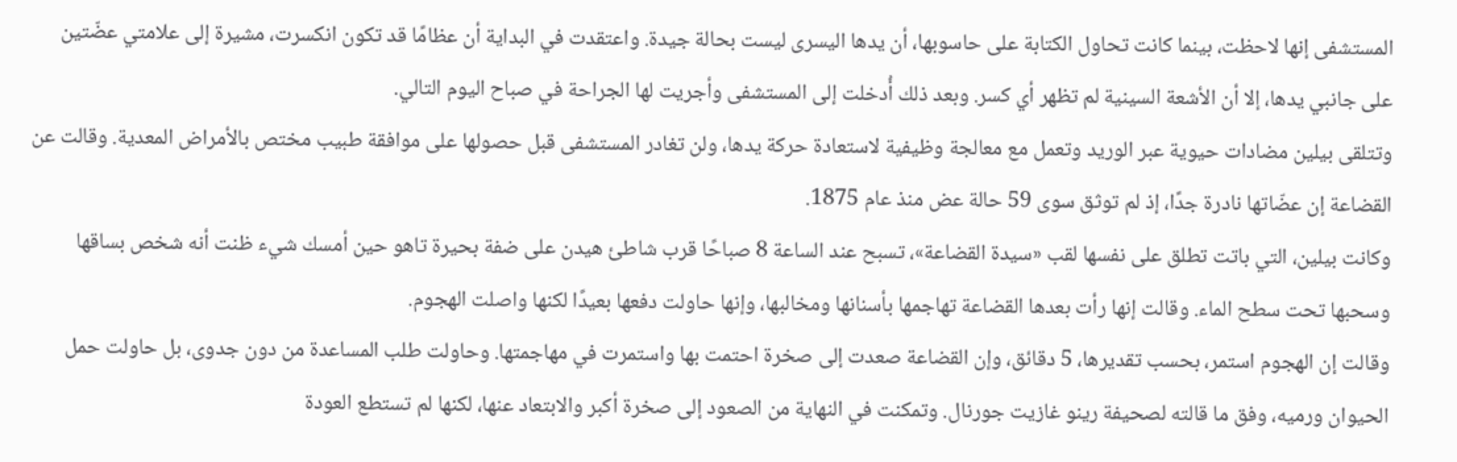المستشفى إنها لاحظت، بينما كانت تحاول الكتابة على حاسوبها، أن يدها اليسرى ليست بحالة جيدة. واعتقدت في البداية أن عظامًا قد تكون انكسرت، مشيرة إلى علامتي عضّتين على جانبي يدها، إلا أن الأشعة السينية لم تظهر أي كسر. وبعد ذلك أُدخلت إلى المستشفى وأجريت لها الجراحة في صباح اليوم التالي.
وتتلقى بيلين مضادات حيوية عبر الوريد وتعمل مع معالجة وظيفية لاستعادة حركة يدها، ولن تغادر المستشفى قبل حصولها على موافقة طبيب مختص بالأمراض المعدية. وقالت عن القضاعة إن عضّاتها نادرة جدًا، إذ لم توثق سوى 59 حالة عض منذ عام 1875.
وكانت بيلين، التي باتت تطلق على نفسها لقب «سيدة القضاعة»، تسبح عند الساعة 8 صباحًا قرب شاطئ هيدن على ضفة بحيرة تاهو حين أمسك شيء ظنت أنه شخص بساقها وسحبها تحت سطح الماء. وقالت إنها رأت بعدها القضاعة تهاجمها بأسنانها ومخالبها، وإنها حاولت دفعها بعيدًا لكنها واصلت الهجوم.
وقالت إن الهجوم استمر، بحسب تقديرها، 5 دقائق، وإن القضاعة صعدت إلى صخرة احتمت بها واستمرت في مهاجمتها. وحاولت طلب المساعدة من دون جدوى، بل حاولت حمل الحيوان ورميه، وفق ما قالته لصحيفة رينو غازيت جورنال. وتمكنت في النهاية من الصعود إلى صخرة أكبر والابتعاد عنها، لكنها لم تستطع العودة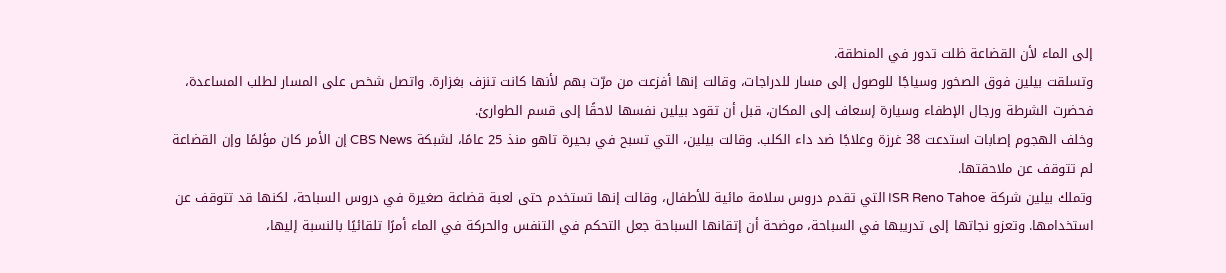إلى الماء لأن القضاعة ظلت تدور في المنطقة.
وتسلقت بيلين فوق الصخور وسياجًا للوصول إلى مسار للدراجات، وقالت إنها أفزعت من مرّت بهم لأنها كانت تنزف بغزارة. واتصل شخص على المسار لطلب المساعدة، فحضرت الشرطة ورجال الإطفاء وسيارة إسعاف إلى المكان، قبل أن تقود بيلين نفسها لاحقًا إلى قسم الطوارئ.
وخلف الهجوم إصابات استدعت 38 غرزة وعلاجًا ضد داء الكلب. وقالت بيلين، التي تسبح في بحيرة تاهو منذ 25 عامًا، لشبكة CBS News إن الأمر كان مؤلمًا وإن القضاعة لم تتوقف عن ملاحقتها.
وتملك بيلين شركة ISR Reno Tahoe التي تقدم دروس سلامة مائية للأطفال، وقالت إنها تستخدم حتى لعبة قضاعة صغيرة في دروس السباحة، لكنها قد تتوقف عن استخدامها. وتعزو نجاتها إلى تدريبها في السباحة، موضحة أن إتقانها السباحة جعل التحكم في التنفس والحركة في الماء أمرًا تلقائيًا بالنسبة إليها،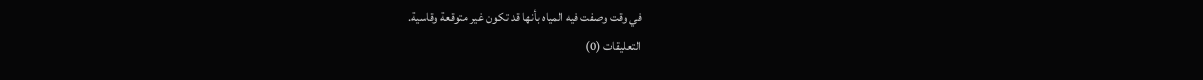في وقت وصفت فيه المياه بأنها قد تكون غير متوقعة وقاسية.
التعليقات (0)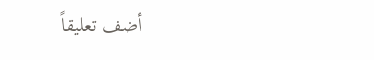أضف تعليقاً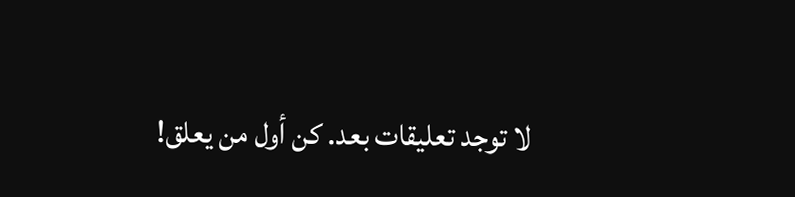لا توجد تعليقات بعد. كن أول من يعلق!